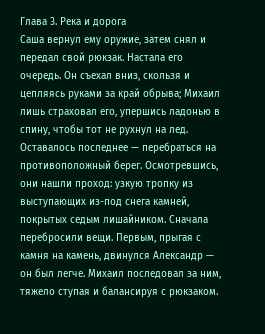Глава 3. Река и дорога
Саша вернул ему оружие, затем снял и передал свой рюкзак. Настала его очередь. Он съехал вниз, скользя и цепляясь руками за край обрыва; Михаил лишь страховал его, упершись ладонью в спину, чтобы тот не рухнул на лед.
Оставалось последнее — перебраться на противоположный берег. Осмотревшись, они нашли проход: узкую тропку из выступающих из-под снега камней, покрытых седым лишайником. Сначала перебросили вещи. Первым, прыгая с камня на камень, двинулся Александр — он был легче. Михаил последовал за ним, тяжело ступая и балансируя с рюкзаком.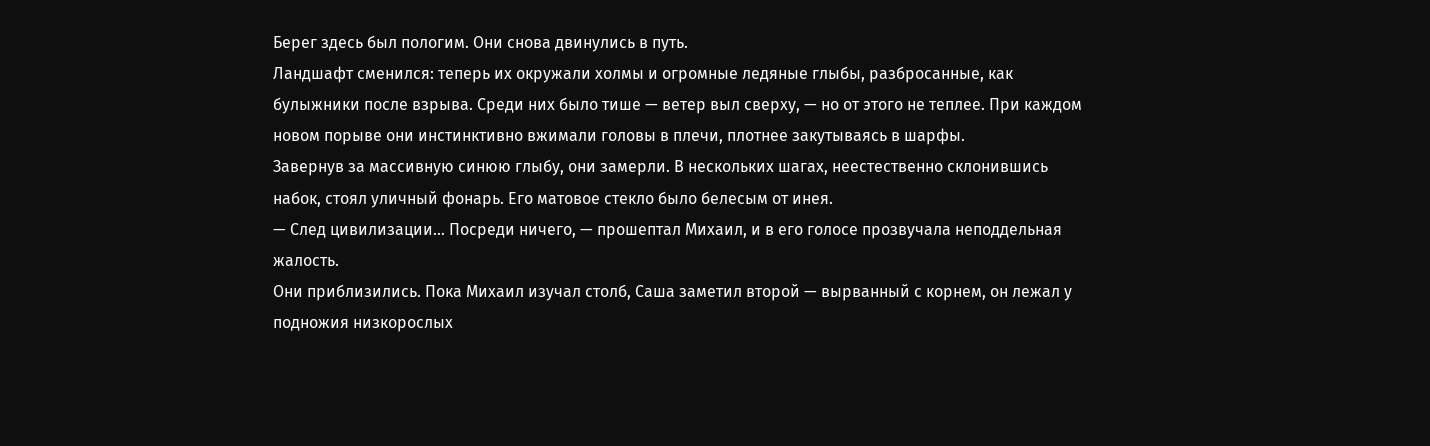Берег здесь был пологим. Они снова двинулись в путь.
Ландшафт сменился: теперь их окружали холмы и огромные ледяные глыбы, разбросанные, как булыжники после взрыва. Среди них было тише — ветер выл сверху, — но от этого не теплее. При каждом новом порыве они инстинктивно вжимали головы в плечи, плотнее закутываясь в шарфы.
Завернув за массивную синюю глыбу, они замерли. В нескольких шагах, неестественно склонившись набок, стоял уличный фонарь. Его матовое стекло было белесым от инея.
— След цивилизации… Посреди ничего, — прошептал Михаил, и в его голосе прозвучала неподдельная жалость.
Они приблизились. Пока Михаил изучал столб, Саша заметил второй — вырванный с корнем, он лежал у подножия низкорослых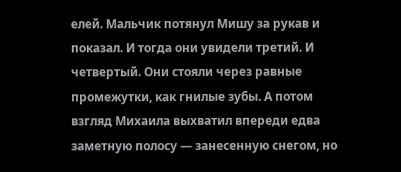елей. Мальчик потянул Мишу за рукав и показал. И тогда они увидели третий. И четвертый. Они стояли через равные промежутки, как гнилые зубы. А потом взгляд Михаила выхватил впереди едва заметную полосу — занесенную снегом, но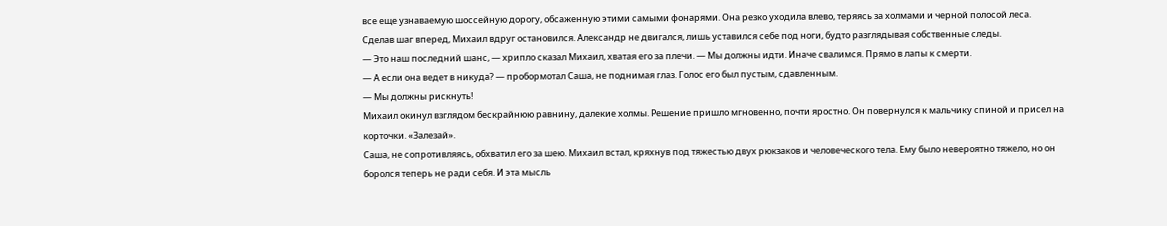все еще узнаваемую шоссейную дорогу, обсаженную этими самыми фонарями. Она резко уходила влево, теряясь за холмами и черной полосой леса.
Сделав шаг вперед, Михаил вдруг остановился. Александр не двигался, лишь уставился себе под ноги, будто разглядывая собственные следы.
— Это наш последний шанс, — хрипло сказал Михаил, хватая его за плечи. — Мы должны идти. Иначе свалимся. Прямо в лапы к смерти.
— А если она ведет в никуда? — пробормотал Саша, не поднимая глаз. Голос его был пустым, сдавленным.
— Мы должны рискнуть!
Михаил окинул взглядом бескрайнюю равнину, далекие холмы. Решение пришло мгновенно, почти яростно. Он повернулся к мальчику спиной и присел на корточки. «Залезай».
Саша, не сопротивляясь, обхватил его за шею. Михаил встал, кряхнув под тяжестью двух рюкзаков и человеческого тела. Ему было невероятно тяжело, но он боролся теперь не ради себя. И эта мысль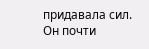придавала сил. Он почти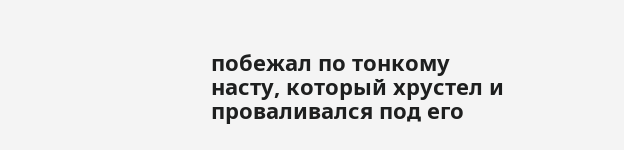побежал по тонкому насту, который хрустел и проваливался под его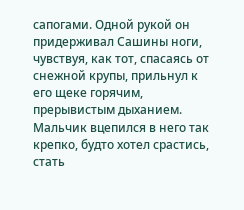сапогами. Одной рукой он придерживал Сашины ноги, чувствуя, как тот, спасаясь от снежной крупы, прильнул к его щеке горячим, прерывистым дыханием. Мальчик вцепился в него так крепко, будто хотел срастись, стать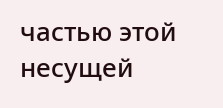частью этой несущей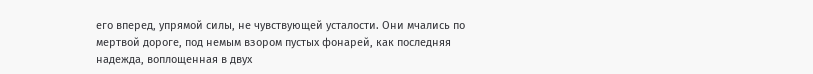его вперед, упрямой силы, не чувствующей усталости. Они мчались по мертвой дороге, под немым взором пустых фонарей, как последняя надежда, воплощенная в двух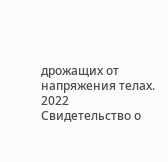дрожащих от напряжения телах.
2022
Свидетельство о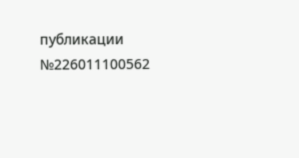публикации №226011100562